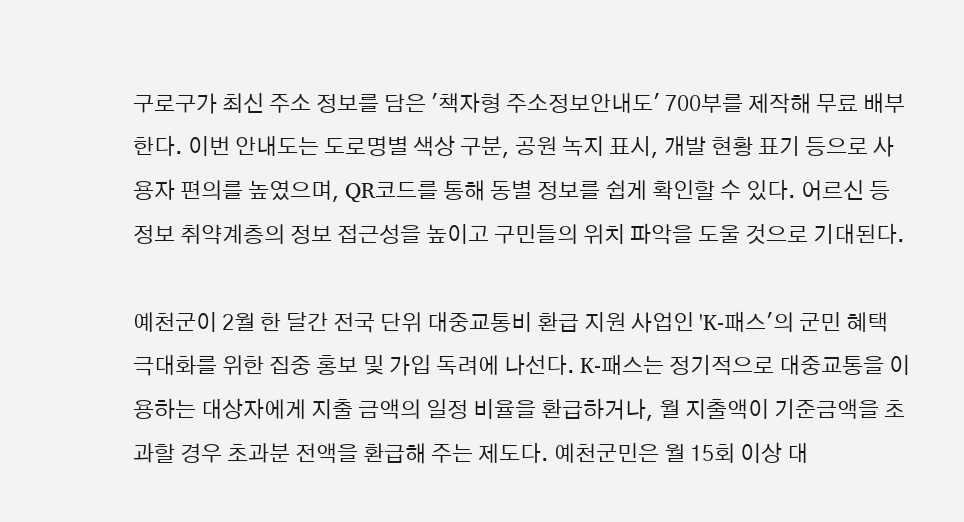구로구가 최신 주소 정보를 담은 '책자형 주소정보안내도' 700부를 제작해 무료 배부한다. 이번 안내도는 도로명별 색상 구분, 공원 녹지 표시, 개발 현황 표기 등으로 사용자 편의를 높였으며, QR코드를 통해 동별 정보를 쉽게 확인할 수 있다. 어르신 등 정보 취약계층의 정보 접근성을 높이고 구민들의 위치 파악을 도울 것으로 기대된다.

예천군이 2월 한 달간 전국 단위 대중교통비 환급 지원 사업인 'K-패스'의 군민 혜택 극대화를 위한 집중 홍보 및 가입 독려에 나선다. K-패스는 정기적으로 대중교통을 이용하는 대상자에게 지출 금액의 일정 비율을 환급하거나, 월 지출액이 기준금액을 초과할 경우 초과분 전액을 환급해 주는 제도다. 예천군민은 월 15회 이상 대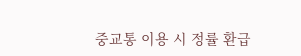중교통 이용 시 정률 환급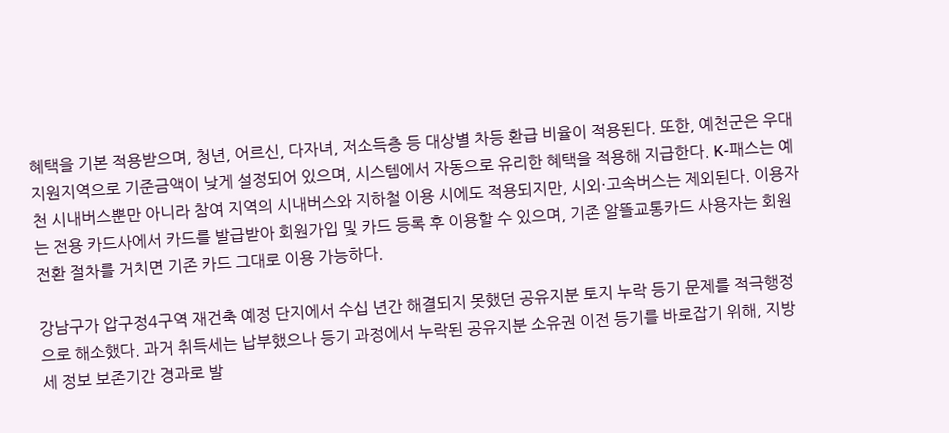혜택을 기본 적용받으며, 청년, 어르신, 다자녀, 저소득층 등 대상별 차등 환급 비율이 적용된다. 또한, 예천군은 우대지원지역으로 기준금액이 낮게 설정되어 있으며, 시스템에서 자동으로 유리한 혜택을 적용해 지급한다. K-패스는 예천 시내버스뿐만 아니라 참여 지역의 시내버스와 지하철 이용 시에도 적용되지만, 시외·고속버스는 제외된다. 이용자는 전용 카드사에서 카드를 발급받아 회원가입 및 카드 등록 후 이용할 수 있으며, 기존 알뜰교통카드 사용자는 회원 전환 절차를 거치면 기존 카드 그대로 이용 가능하다.

강남구가 압구정4구역 재건축 예정 단지에서 수십 년간 해결되지 못했던 공유지분 토지 누락 등기 문제를 적극행정으로 해소했다. 과거 취득세는 납부했으나 등기 과정에서 누락된 공유지분 소유권 이전 등기를 바로잡기 위해, 지방세 정보 보존기간 경과로 발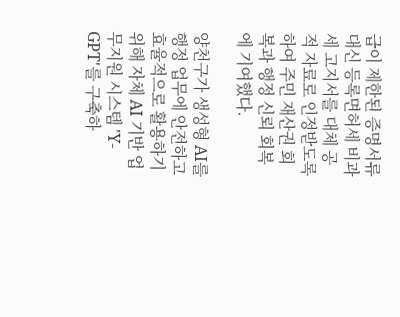급이 제한된 증명서류 대신 등록면허세 비과세 고지서를 대체 공적 자료로 인정받도록 하여 주민 재산권 회복과 행정 신뢰 회복에 기여했다.

양천구가 생성형 AI를 행정 업무에 안전하고 효율적으로 활용하기 위해 자체 AI 기반 업무지원 시스템 'Y-GPT'를 구축하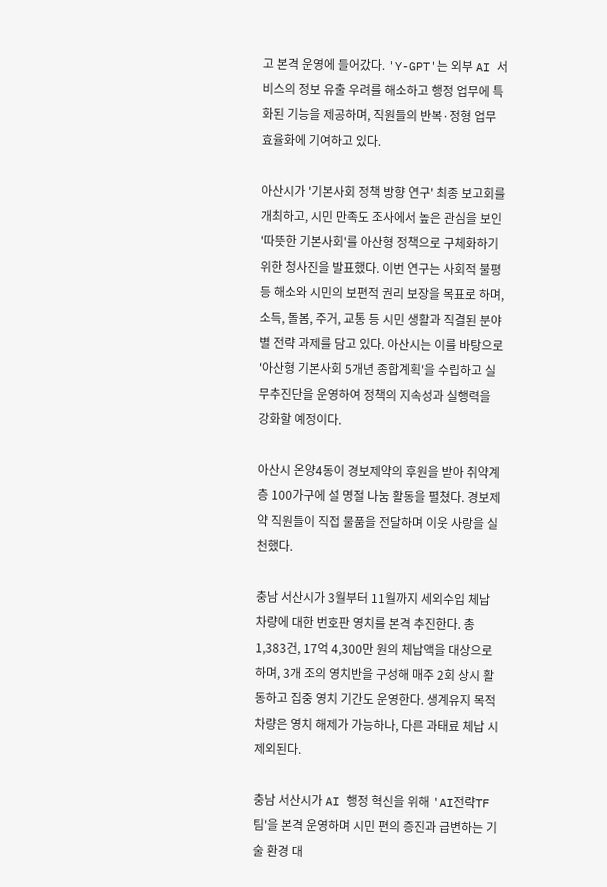고 본격 운영에 들어갔다. 'Y-GPT'는 외부 AI 서비스의 정보 유출 우려를 해소하고 행정 업무에 특화된 기능을 제공하며, 직원들의 반복·정형 업무 효율화에 기여하고 있다.

아산시가 '기본사회 정책 방향 연구' 최종 보고회를 개최하고, 시민 만족도 조사에서 높은 관심을 보인 '따뜻한 기본사회'를 아산형 정책으로 구체화하기 위한 청사진을 발표했다. 이번 연구는 사회적 불평등 해소와 시민의 보편적 권리 보장을 목표로 하며, 소득, 돌봄, 주거, 교통 등 시민 생활과 직결된 분야별 전략 과제를 담고 있다. 아산시는 이를 바탕으로 '아산형 기본사회 5개년 종합계획'을 수립하고 실무추진단을 운영하여 정책의 지속성과 실행력을 강화할 예정이다.

아산시 온양4동이 경보제약의 후원을 받아 취약계층 100가구에 설 명절 나눔 활동을 펼쳤다. 경보제약 직원들이 직접 물품을 전달하며 이웃 사랑을 실천했다.

충남 서산시가 3월부터 11월까지 세외수입 체납 차량에 대한 번호판 영치를 본격 추진한다. 총 1,383건, 17억 4,300만 원의 체납액을 대상으로 하며, 3개 조의 영치반을 구성해 매주 2회 상시 활동하고 집중 영치 기간도 운영한다. 생계유지 목적 차량은 영치 해제가 가능하나, 다른 과태료 체납 시 제외된다.

충남 서산시가 AI 행정 혁신을 위해 'AI전략TF팀'을 본격 운영하며 시민 편의 증진과 급변하는 기술 환경 대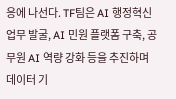응에 나선다. TF팀은 AI 행정혁신 업무 발굴, AI 민원 플랫폼 구축, 공무원 AI 역량 강화 등을 추진하며 데이터 기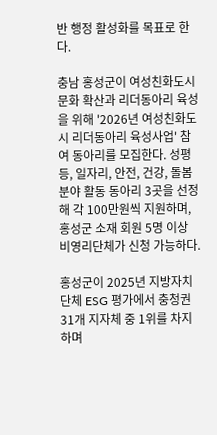반 행정 활성화를 목표로 한다.

충남 홍성군이 여성친화도시 문화 확산과 리더동아리 육성을 위해 '2026년 여성친화도시 리더동아리 육성사업' 참여 동아리를 모집한다. 성평등, 일자리, 안전, 건강, 돌봄 분야 활동 동아리 3곳을 선정해 각 100만원씩 지원하며, 홍성군 소재 회원 5명 이상 비영리단체가 신청 가능하다.

홍성군이 2025년 지방자치단체 ESG 평가에서 충청권 31개 지자체 중 1위를 차지하며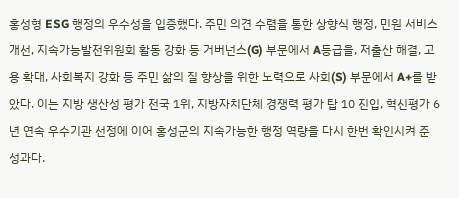홍성형 ESG 행정의 우수성을 입증했다. 주민 의견 수렴을 통한 상향식 행정, 민원 서비스 개선, 지속가능발전위원회 활동 강화 등 거버넌스(G) 부문에서 A등급을, 저출산 해결, 고용 확대, 사회복지 강화 등 주민 삶의 질 향상을 위한 노력으로 사회(S) 부문에서 A+를 받았다. 이는 지방 생산성 평가 전국 1위, 지방자치단체 경쟁력 평가 탑 10 진입, 혁신평가 6년 연속 우수기관 선정에 이어 홍성군의 지속가능한 행정 역량을 다시 한번 확인시켜 준 성과다.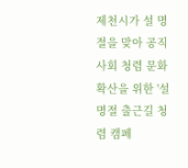제천시가 설 명절을 맞아 공직사회 청렴 문화 확산을 위한 '설 명절 출근길 청렴 캠페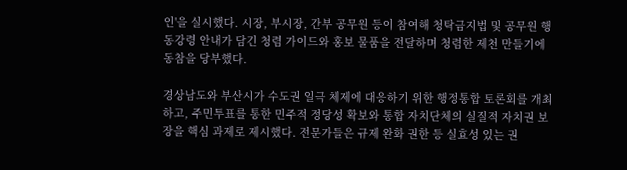인'을 실시했다. 시장, 부시장, 간부 공무원 등이 참여해 청탁금지법 및 공무원 행동강령 안내가 담긴 청렴 가이드와 홍보 물품을 전달하며 청렴한 제천 만들기에 동참을 당부했다.

경상남도와 부산시가 수도권 일극 체제에 대응하기 위한 행정통합 토론회를 개최하고, 주민투표를 통한 민주적 정당성 확보와 통합 자치단체의 실질적 자치권 보장을 핵심 과제로 제시했다. 전문가들은 규제 완화 권한 등 실효성 있는 권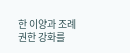한 이양과 조례 권한 강화를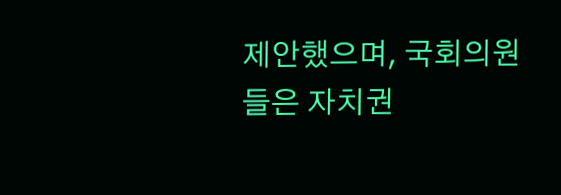제안했으며, 국회의원들은 자치권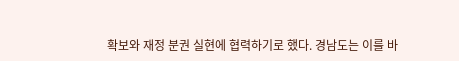확보와 재정 분권 실현에 협력하기로 했다. 경남도는 이를 바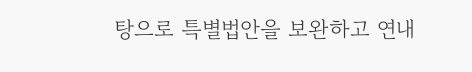탕으로 특별법안을 보완하고 연내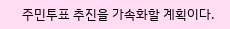주민투표 추진을 가속화할 계획이다.